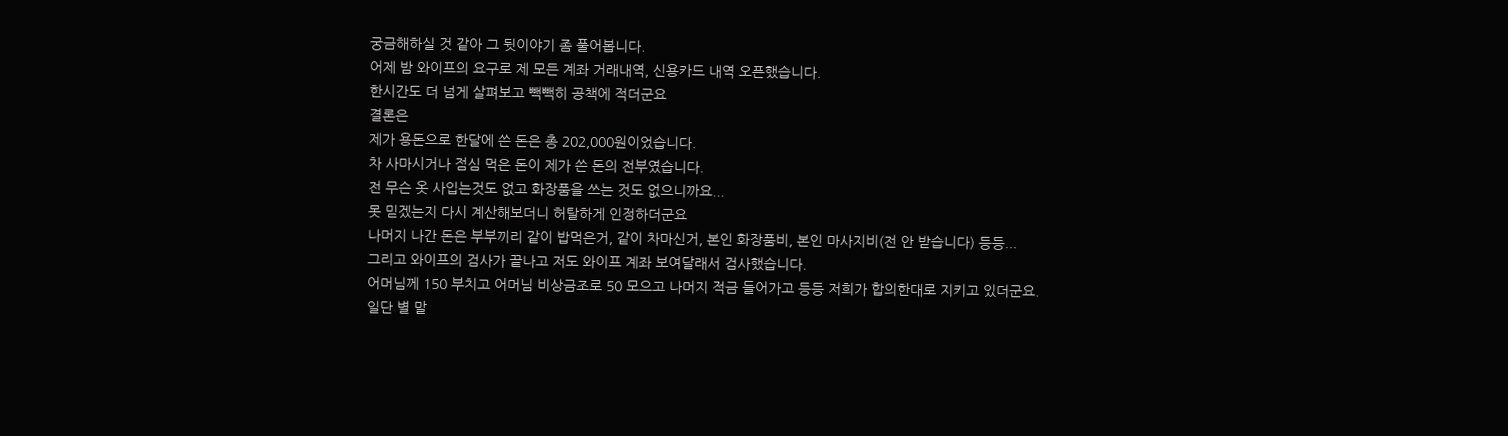궁금해하실 것 같아 그 뒷이야기 좀 풀어봅니다.
어제 밤 와이프의 요구로 제 모든 계좌 거래내역, 신용카드 내역 오픈했습니다.
한시간도 더 넘게 살펴보고 빽빽히 공책에 적더군요
결론은
제가 용돈으로 한달에 쓴 돈은 총 202,000원이었습니다.
차 사마시거나 점심 먹은 돈이 제가 쓴 돈의 전부였습니다.
전 무슨 옷 사입는것도 없고 화장품을 쓰는 것도 없으니까요...
못 믿겠는지 다시 계산해보더니 허탈하게 인정하더군요
나머지 나간 돈은 부부끼리 같이 밥먹은거, 같이 차마신거, 본인 화장품비, 본인 마사지비(전 안 받습니다) 등등...
그리고 와이프의 검사가 끝나고 저도 와이프 계좌 보여달래서 검사했습니다.
어머님께 150 부치고 어머님 비상금조로 50 모으고 나머지 적금 들어가고 등등 저희가 합의한대로 지키고 있더군요.
일단 별 말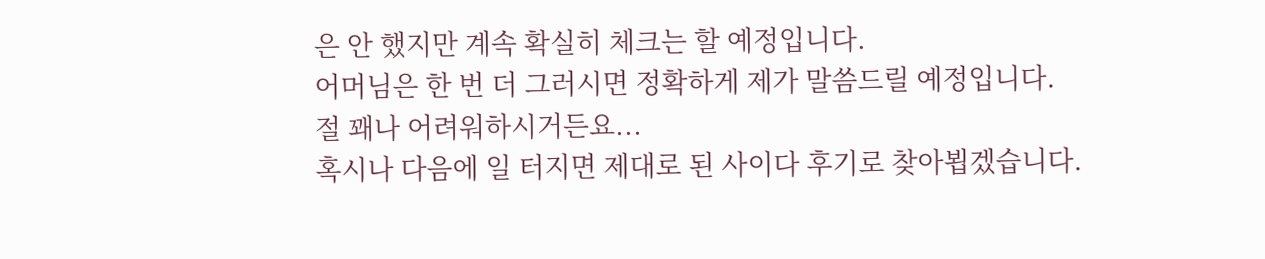은 안 했지만 계속 확실히 체크는 할 예정입니다.
어머님은 한 번 더 그러시면 정확하게 제가 말씀드릴 예정입니다.
절 꽤나 어려워하시거든요...
혹시나 다음에 일 터지면 제대로 된 사이다 후기로 찾아뵙겠습니다.